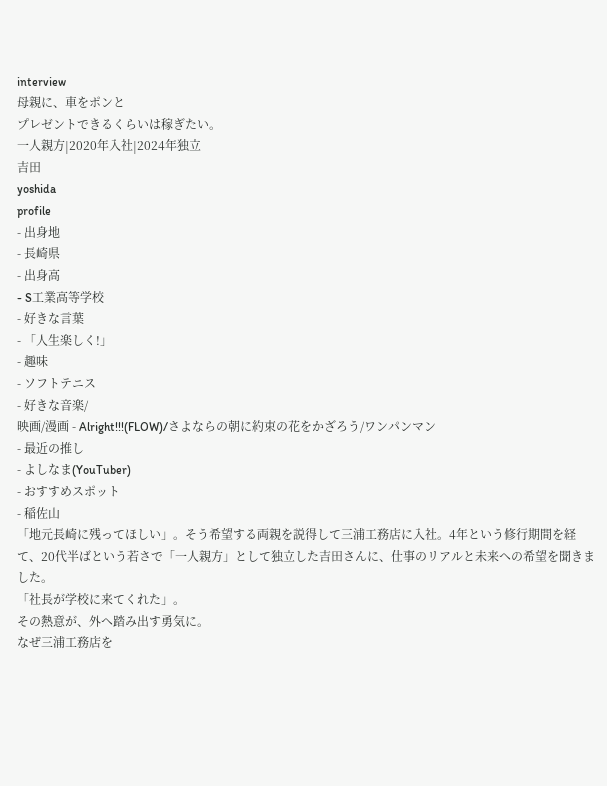interview
母親に、車をポンと
プレゼントできるくらいは稼ぎたい。
一人親方|2020年入社|2024年独立
吉田
yoshida
profile
- 出身地
- 長崎県
- 出身高
- S工業高等学校
- 好きな言葉
- 「人生楽しく!」
- 趣味
- ソフトテニス
- 好きな音楽/
映画/漫画 - Alright!!!(FLOW)/さよならの朝に約束の花をかざろう/ワンパンマン
- 最近の推し
- よしなま(YouTuber)
- おすすめスポット
- 稲佐山
「地元長崎に残ってほしい」。そう希望する両親を説得して三浦工務店に入社。4年という修行期間を経て、20代半ばという若さで「一人親方」として独立した吉田さんに、仕事のリアルと未来への希望を聞きました。
「社長が学校に来てくれた」。
その熱意が、外へ踏み出す勇気に。
なぜ三浦工務店を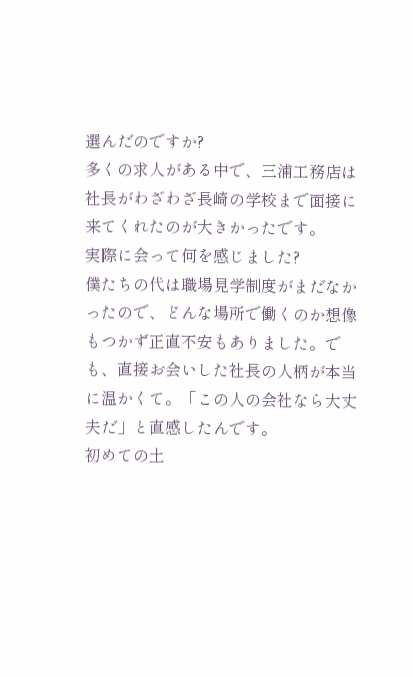選んだのですか?
多くの求人がある中で、三浦工務店は社長がわざわざ長崎の学校まで面接に来てくれたのが大きかったです。
実際に会って何を感じました?
僕たちの代は職場見学制度がまだなかったので、どんな場所で働くのか想像もつかず正直不安もありました。でも、直接お会いした社長の人柄が本当に温かくて。「この人の会社なら大丈夫だ」と直感したんです。
初めての土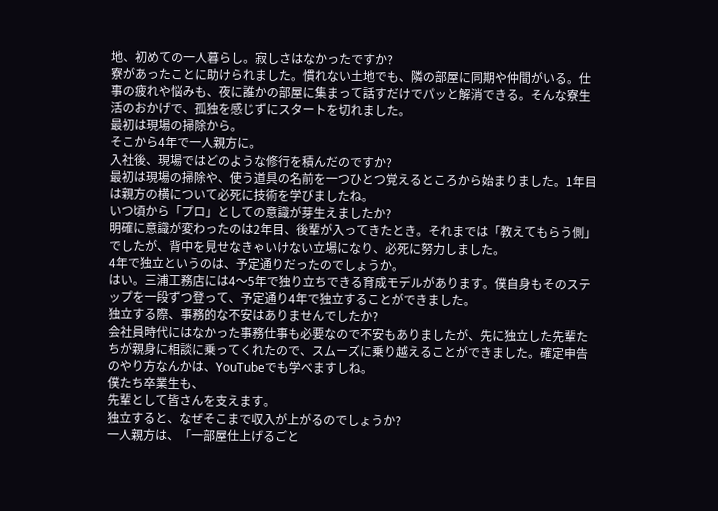地、初めての一人暮らし。寂しさはなかったですか?
寮があったことに助けられました。慣れない土地でも、隣の部屋に同期や仲間がいる。仕事の疲れや悩みも、夜に誰かの部屋に集まって話すだけでパッと解消できる。そんな寮生活のおかげで、孤独を感じずにスタートを切れました。
最初は現場の掃除から。
そこから4年で一人親方に。
入社後、現場ではどのような修行を積んだのですか?
最初は現場の掃除や、使う道具の名前を一つひとつ覚えるところから始まりました。1年目は親方の横について必死に技術を学びましたね。
いつ頃から「プロ」としての意識が芽生えましたか?
明確に意識が変わったのは2年目、後輩が入ってきたとき。それまでは「教えてもらう側」でしたが、背中を見せなきゃいけない立場になり、必死に努力しました。
4年で独立というのは、予定通りだったのでしょうか。
はい。三浦工務店には4〜5年で独り立ちできる育成モデルがあります。僕自身もそのステップを一段ずつ登って、予定通り4年で独立することができました。
独立する際、事務的な不安はありませんでしたか?
会社員時代にはなかった事務仕事も必要なので不安もありましたが、先に独立した先輩たちが親身に相談に乗ってくれたので、スムーズに乗り越えることができました。確定申告のやり方なんかは、YouTubeでも学べますしね。
僕たち卒業生も、
先輩として皆さんを支えます。
独立すると、なぜそこまで収入が上がるのでしょうか?
一人親方は、「一部屋仕上げるごと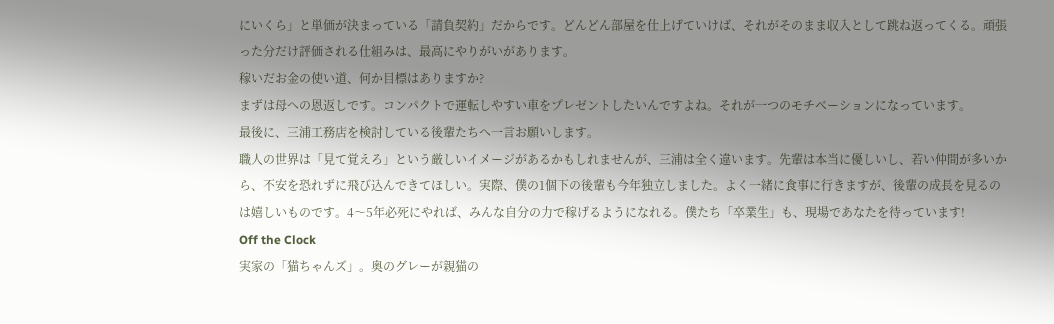にいくら」と単価が決まっている「請負契約」だからです。どんどん部屋を仕上げていけば、それがそのまま収入として跳ね返ってくる。頑張った分だけ評価される仕組みは、最高にやりがいがあります。
稼いだお金の使い道、何か目標はありますか?
まずは母への恩返しです。コンパクトで運転しやすい車をプレゼントしたいんですよね。それが一つのモチベーションになっています。
最後に、三浦工務店を検討している後輩たちへ一言お願いします。
職人の世界は「見て覚えろ」という厳しいイメージがあるかもしれませんが、三浦は全く違います。先輩は本当に優しいし、若い仲間が多いから、不安を恐れずに飛び込んできてほしい。実際、僕の1個下の後輩も今年独立しました。よく一緒に食事に行きますが、後輩の成長を見るのは嬉しいものです。4〜5年必死にやれば、みんな自分の力で稼げるようになれる。僕たち「卒業生」も、現場であなたを待っています!
Off the Clock
実家の「猫ちゃんズ」。奥のグレーが親猫の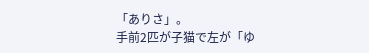「ありさ」。
手前2匹が子猫で左が「ゆ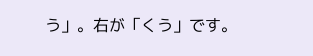う」。右が「くう」です。